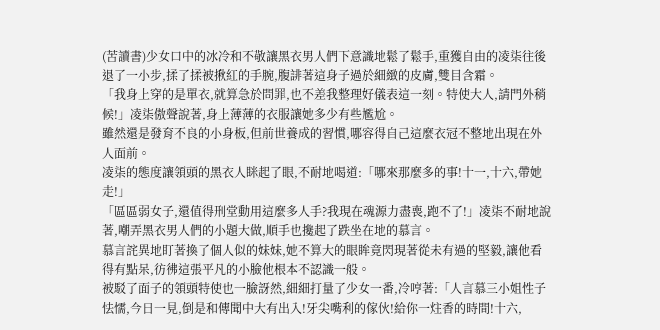(苦讀書)少女口中的冰冷和不敬讓黑衣男人們下意識地鬆了鬆手,重獲自由的凌柒往後退了一小步,揉了揉被揪紅的手腕,腹誹著這身子過於細緻的皮膚,雙目含霜。
「我身上穿的是單衣,就算急於問罪,也不差我整理好儀表這一刻。特使大人,請門外稍候!」凌柒傲聲說著,身上薄薄的衣服讓她多少有些尷尬。
雖然還是發育不良的小身板,但前世養成的習慣,哪容得自己這麼衣冠不整地出現在外人面前。
凌柒的態度讓領頭的黑衣人眯起了眼,不耐地喝道:「哪來那麼多的事!十一,十六,帶她走!」
「區區弱女子,還值得刑堂動用這麼多人手?我現在魂源力盡喪,跑不了!」凌柒不耐地說著,嘲弄黑衣男人們的小題大做,順手也攙起了跌坐在地的慕言。
慕言詫異地盯著換了個人似的妹妹,她不算大的眼眸竟閃現著從未有過的堅毅,讓他看得有點呆,彷彿這張平凡的小臉他根本不認識一般。
被駁了面子的領頭特使也一臉訝然,細細打量了少女一番,冷哼著:「人言慕三小姐性子怯懦,今日一見,倒是和傳聞中大有出入!牙尖嘴利的傢伙!給你一炷香的時間!十六,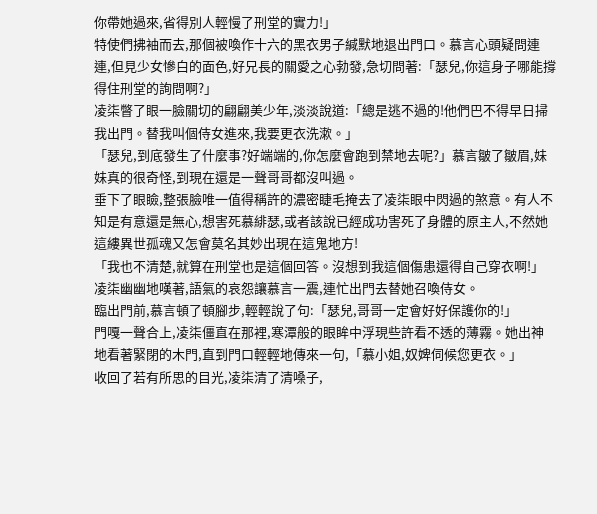你帶她過來,省得別人輕慢了刑堂的實力!」
特使們拂袖而去,那個被喚作十六的黑衣男子緘默地退出門口。慕言心頭疑問連連,但見少女慘白的面色,好兄長的關愛之心勃發,急切問著:「瑟兒,你這身子哪能撐得住刑堂的詢問啊?」
凌柒瞥了眼一臉關切的翩翩美少年,淡淡說道:「總是逃不過的!他們巴不得早日掃我出門。替我叫個侍女進來,我要更衣洗漱。」
「瑟兒,到底發生了什麼事?好端端的,你怎麼會跑到禁地去呢?」慕言皺了皺眉,妹妹真的很奇怪,到現在還是一聲哥哥都沒叫過。
垂下了眼瞼,整張臉唯一值得稱許的濃密睫毛掩去了凌柒眼中閃過的煞意。有人不知是有意還是無心,想害死慕緋瑟,或者該說已經成功害死了身體的原主人,不然她這縷異世孤魂又怎會莫名其妙出現在這鬼地方!
「我也不清楚,就算在刑堂也是這個回答。沒想到我這個傷患還得自己穿衣啊!」凌柒幽幽地嘆著,語氣的哀怨讓慕言一震,連忙出門去替她召喚侍女。
臨出門前,慕言頓了頓腳步,輕輕說了句:「瑟兒,哥哥一定會好好保護你的!」
門嘎一聲合上,凌柒僵直在那裡,寒潭般的眼眸中浮現些許看不透的薄霧。她出神地看著緊閉的木門,直到門口輕輕地傳來一句,「慕小姐,奴婢伺候您更衣。」
收回了若有所思的目光,凌柒清了清嗓子,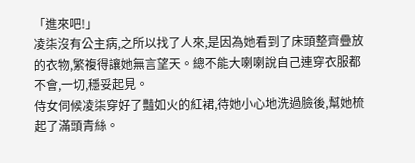「進來吧!」
凌柒沒有公主病,之所以找了人來,是因為她看到了床頭整齊疊放的衣物,繁複得讓她無言望天。總不能大喇喇說自己連穿衣服都不會,一切,穩妥起見。
侍女伺候凌柒穿好了豔如火的紅裙,待她小心地洗過臉後,幫她梳起了滿頭青絲。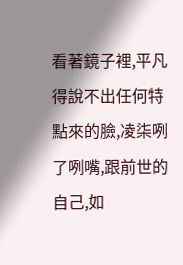看著鏡子裡,平凡得說不出任何特點來的臉,凌柒咧了咧嘴,跟前世的自己,如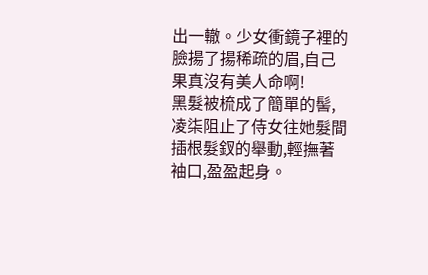出一轍。少女衝鏡子裡的臉揚了揚稀疏的眉,自己果真沒有美人命啊!
黑髮被梳成了簡單的髻,凌柒阻止了侍女往她髮間插根髮釵的舉動,輕撫著袖口,盈盈起身。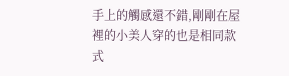手上的觸感還不錯,剛剛在屋裡的小美人穿的也是相同款式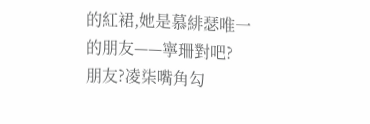的紅裙,她是慕緋瑟唯一的朋友——寧珊對吧?
朋友?凌柒嘴角勾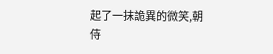起了一抹詭異的微笑,朝侍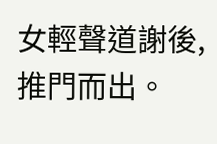女輕聲道謝後,推門而出。